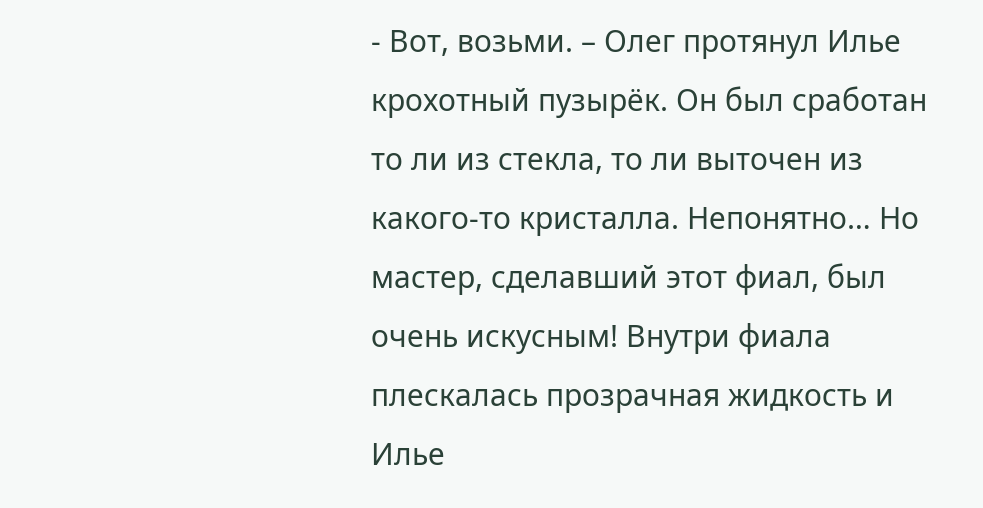- Вот, возьми. – Олег протянул Илье крохотный пузырёк. Он был сработан то ли из стекла, то ли выточен из какого-то кристалла. Непонятно… Но мастер, сделавший этот фиал, был очень искусным! Внутри фиала плескалась прозрачная жидкость и Илье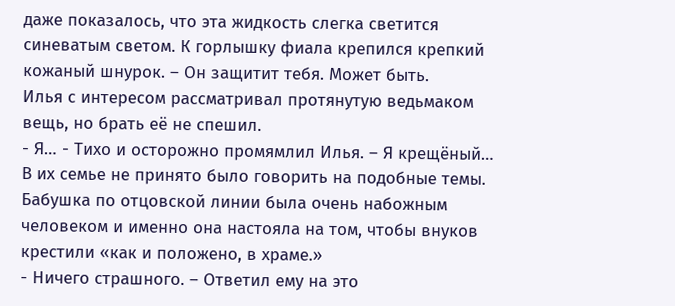даже показалось, что эта жидкость слегка светится синеватым светом. К горлышку фиала крепился крепкий кожаный шнурок. – Он защитит тебя. Может быть.
Илья с интересом рассматривал протянутую ведьмаком вещь, но брать её не спешил.
- Я… - Тихо и осторожно промямлил Илья. – Я крещёный…
В их семье не принято было говорить на подобные темы. Бабушка по отцовской линии была очень набожным человеком и именно она настояла на том, чтобы внуков крестили «как и положено, в храме.»
- Ничего страшного. – Ответил ему на это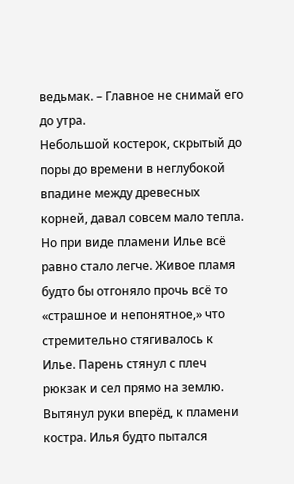ведьмак. – Главное не снимай его до утра.
Небольшой костерок, скрытый до поры до времени в неглубокой впадине между древесных корней, давал совсем мало тепла. Но при виде пламени Илье всё равно стало легче. Живое пламя будто бы отгоняло прочь всё то «страшное и непонятное,» что стремительно стягивалось к Илье. Парень стянул с плеч рюкзак и сел прямо на землю. Вытянул руки вперёд, к пламени костра. Илья будто пытался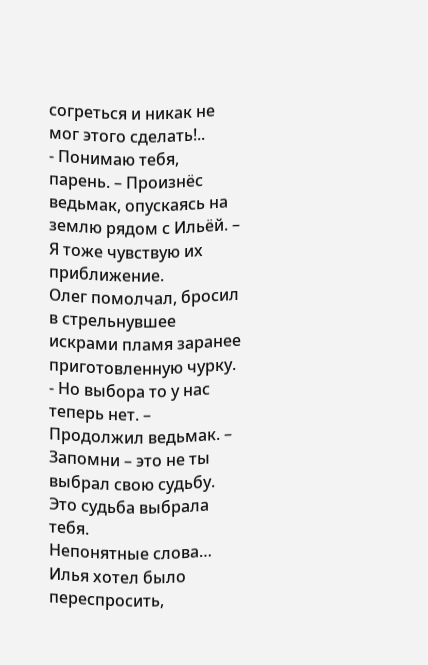согреться и никак не мог этого сделать!..
- Понимаю тебя, парень. – Произнёс ведьмак, опускаясь на землю рядом с Ильёй. – Я тоже чувствую их приближение.
Олег помолчал, бросил в стрельнувшее искрами пламя заранее приготовленную чурку.
- Но выбора то у нас теперь нет. – Продолжил ведьмак. – Запомни – это не ты выбрал свою судьбу. Это судьба выбрала тебя.
Непонятные слова… Илья хотел было переспросить,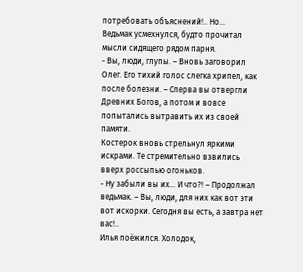потребовать объяснений!.. Но…
Ведьмак усмехнулся, будто прочитал мысли сидящего рядом парня.
- Вы, люди, глупы. – Вновь заговорил Олег. Его тихий голос слегка хрипел, как после болезни. – Сперва вы отвергли Древних Богов, а потом и вовсе попытались вытравить их из своей памяти.
Костерок вновь стрельнул яркими искрами. Те стремительно взвились вверх россыпью огоньков.
- Ну забыли вы их… И что?! – Продолжал ведьмак. – Вы, люди, для них как вот эти вот искорки. Сегодня вы есть, а завтра нет вас!..
Илья поёжился. Холодок,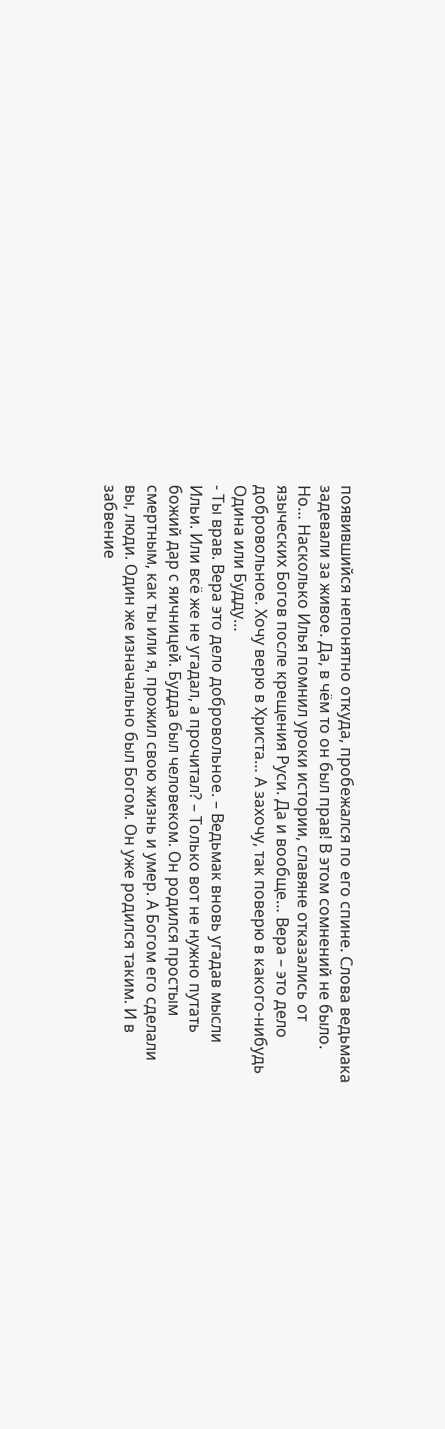появившийся непонятно откуда, пробежался по его спине. Слова ведьмака задевали за живое. Да, в чём то он был прав! В этом сомнений не было. Но… Насколько Илья помнил уроки истории, славяне отказались от языческих Богов после крещения Руси. Да и вообще… Вера – это дело добровольное. Хочу верю в Христа… А захочу, так поверю в какого-нибудь Одина или Будду…
- Ты врав. Вера это дело добровольное. – Ведьмак вновь угадав мысли Ильи. Или всё же не угадал, а прочитал? – Только вот не нужно путать божий дар с яичницей. Будда был человеком. Он родился простым смертным, как ты или я, прожил свою жизнь и умер. А Богом его сделали вы, люди. Один же изначально был Богом. Он уже родился таким. И в забвение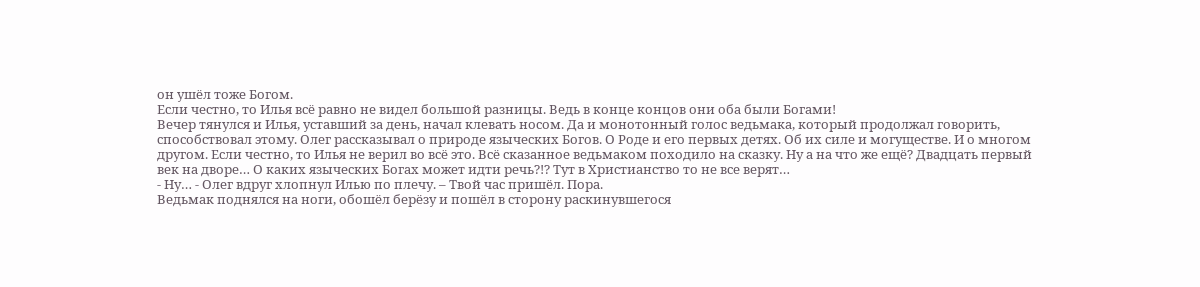он ушёл тоже Богом.
Если честно, то Илья всё равно не видел большой разницы. Ведь в конце концов они оба были Богами!
Вечер тянулся и Илья, уставший за день, начал клевать носом. Да и монотонный голос ведьмака, который продолжал говорить, способствовал этому. Олег рассказывал о природе языческих Богов. О Роде и его первых детях. Об их силе и могуществе. И о многом другом. Если честно, то Илья не верил во всё это. Всё сказанное ведьмаком походило на сказку. Ну а на что же ещё? Двадцать первый век на дворе… О каких языческих Богах может идти речь?!? Тут в Христианство то не все верят…
- Ну… - Олег вдруг хлопнул Илью по плечу. – Твой час пришёл. Пора.
Ведьмак поднялся на ноги, обошёл берёзу и пошёл в сторону раскинувшегося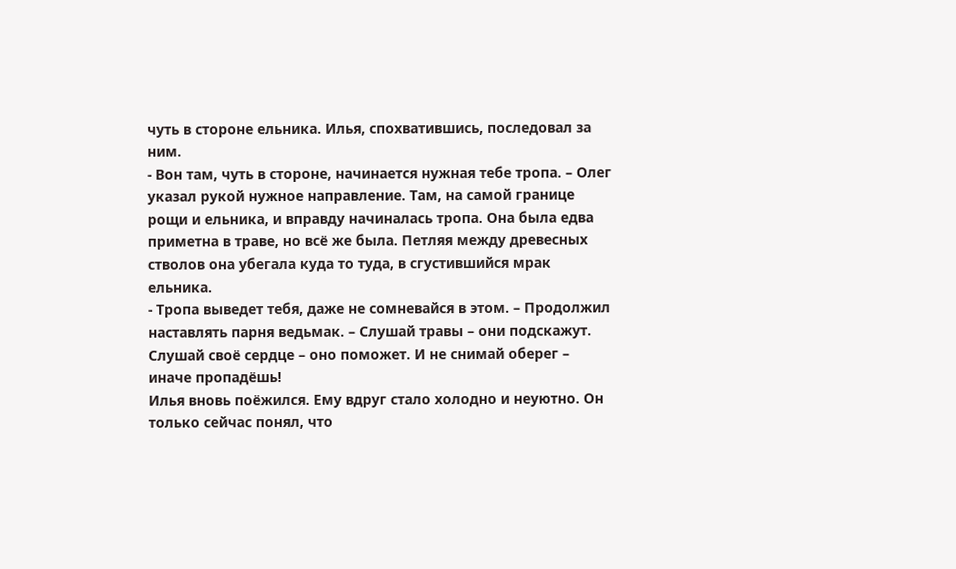чуть в стороне ельника. Илья, спохватившись, последовал за ним.
- Вон там, чуть в стороне, начинается нужная тебе тропа. – Олег указал рукой нужное направление. Там, на самой границе рощи и ельника, и вправду начиналась тропа. Она была едва приметна в траве, но всё же была. Петляя между древесных стволов она убегала куда то туда, в сгустившийся мрак ельника.
- Тропа выведет тебя, даже не сомневайся в этом. – Продолжил наставлять парня ведьмак. – Слушай травы – они подскажут. Слушай своё сердце – оно поможет. И не снимай оберег – иначе пропадёшь!
Илья вновь поёжился. Ему вдруг стало холодно и неуютно. Он только сейчас понял, что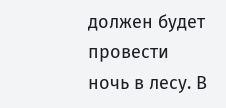должен будет провести ночь в лесу. В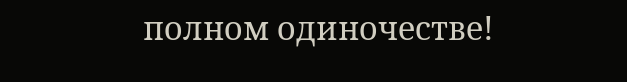полном одиночестве!